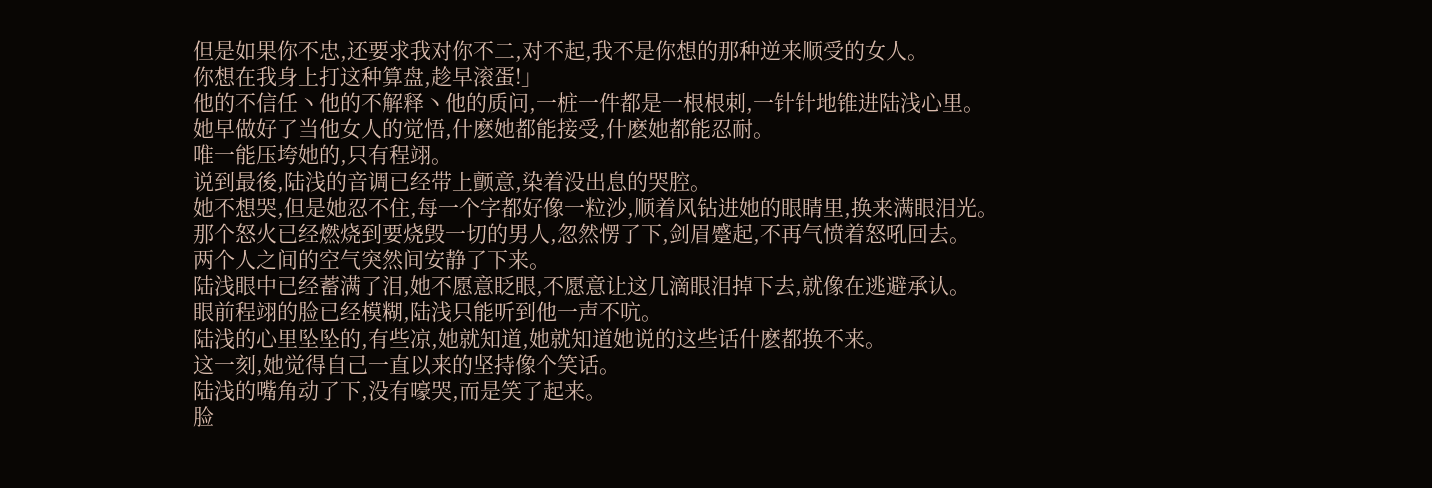但是如果你不忠,还要求我对你不二,对不起,我不是你想的那种逆来顺受的女人。
你想在我身上打这种算盘,趁早滚蛋!」
他的不信任丶他的不解释丶他的质问,一桩一件都是一根根刺,一针针地锥进陆浅心里。
她早做好了当他女人的觉悟,什麽她都能接受,什麽她都能忍耐。
唯一能压垮她的,只有程翊。
说到最後,陆浅的音调已经带上颤意,染着没出息的哭腔。
她不想哭,但是她忍不住,每一个字都好像一粒沙,顺着风钻进她的眼睛里,换来满眼泪光。
那个怒火已经燃烧到要烧毁一切的男人,忽然愣了下,剑眉蹙起,不再气愤着怒吼回去。
两个人之间的空气突然间安静了下来。
陆浅眼中已经蓄满了泪,她不愿意眨眼,不愿意让这几滴眼泪掉下去,就像在逃避承认。
眼前程翊的脸已经模糊,陆浅只能听到他一声不吭。
陆浅的心里坠坠的,有些凉,她就知道,她就知道她说的这些话什麽都换不来。
这一刻,她觉得自己一直以来的坚持像个笑话。
陆浅的嘴角动了下,没有嚎哭,而是笑了起来。
脸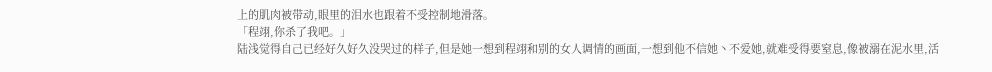上的肌肉被带动,眼里的泪水也跟着不受控制地滑落。
「程翊,你杀了我吧。」
陆浅觉得自己已经好久好久没哭过的样子,但是她一想到程翊和别的女人调情的画面,一想到他不信她丶不爱她,就难受得要窒息,像被溺在泥水里,活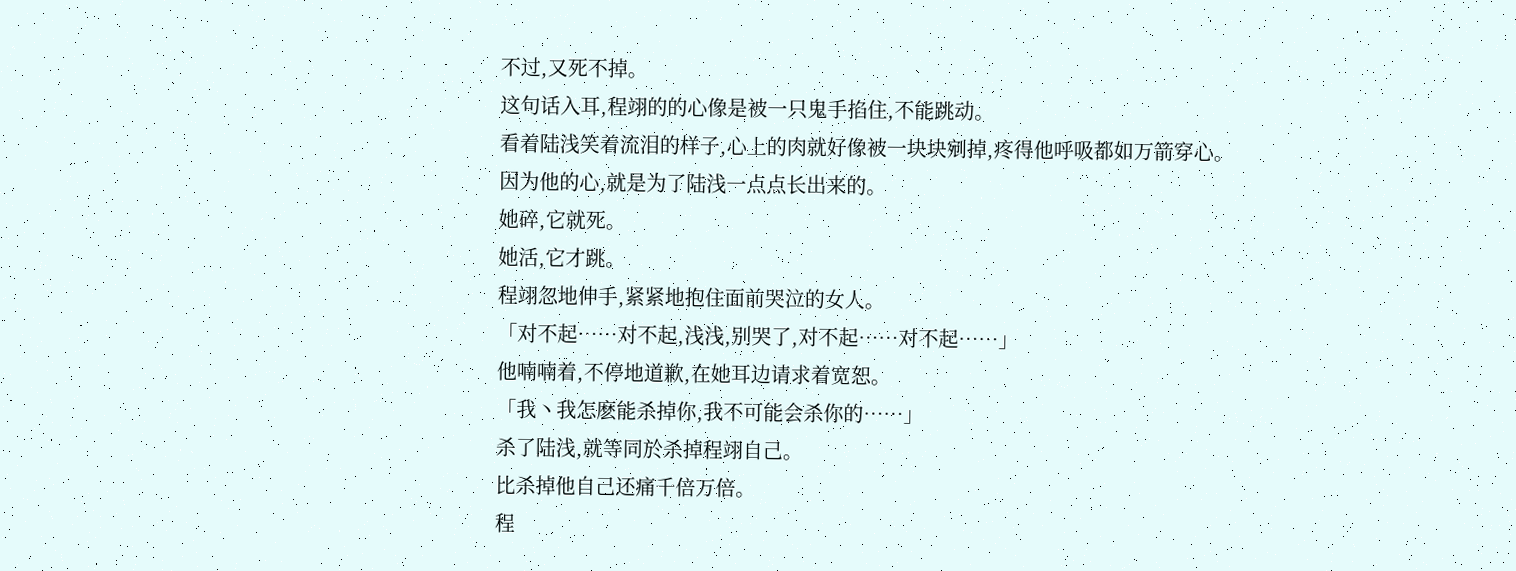不过,又死不掉。
这句话入耳,程翊的的心像是被一只鬼手掐住,不能跳动。
看着陆浅笑着流泪的样子,心上的肉就好像被一块块剜掉,疼得他呼吸都如万箭穿心。
因为他的心,就是为了陆浅一点点长出来的。
她碎,它就死。
她活,它才跳。
程翊忽地伸手,紧紧地抱住面前哭泣的女人。
「对不起……对不起,浅浅,别哭了,对不起……对不起……」
他喃喃着,不停地道歉,在她耳边请求着宽恕。
「我丶我怎麽能杀掉你,我不可能会杀你的……」
杀了陆浅,就等同於杀掉程翊自己。
比杀掉他自己还痛千倍万倍。
程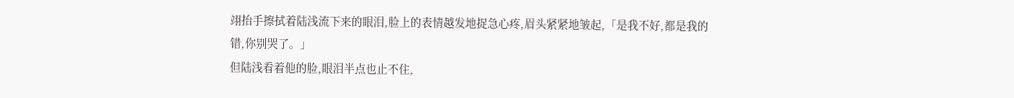翊抬手擦拭着陆浅流下来的眼泪,脸上的表情越发地捉急心疼,眉头紧紧地皱起,「是我不好,都是我的错,你别哭了。」
但陆浅看着他的脸,眼泪半点也止不住,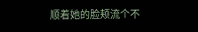顺着她的脸颊流个不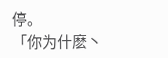停。
「你为什麽丶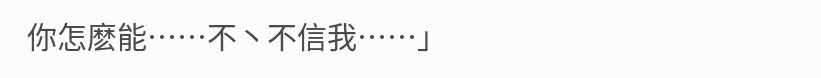你怎麽能……不丶不信我……」